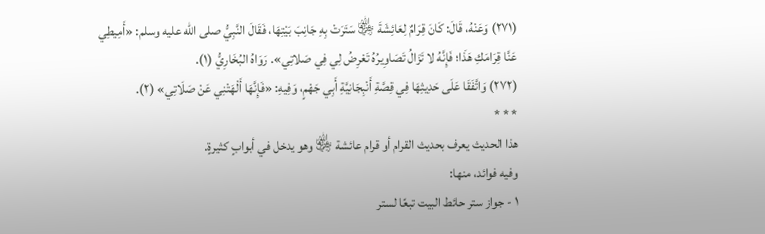(٢٧١) وَعَنْهُ، قَالَ: كَانَ قِرَامٌ لِعَائِشَةَ ﵂ سَتَرَتْ بِهِ جَانِبَ بَيْتِهَا، فَقَالَ النَّبِيُّ صلى الله عليه وسلم: «أَمِيطِي عَنَّا قِرَامَكِ هَذَا؛ فَإِنَّهُ لا تَزَالُ تَصَاوِيرُهُ تَعْرِضُ لِي فِي صَلاتِي». رَوَاهُ البُخَارِيُّ (١).
(٢٧٢) وَاتَّفَقَا عَلَى حَدِيثِهَا فِي قِصَّةِ أَنْبِجَانِيَّةِ أَبِي جَهْمٍ، وَفِيهِ: «فَإِنَّهَا أَلْهَتْنِي عَنْ صَلَاتِي» (٢).
* * *
هذا الحديث يعرف بحديث القرام أو قرام عائشة ﵂ وهو يدخل في أبوابٍ كثيرةٍ.
وفيه فوائد، منها:
١ - جواز ستر حائط البيت تبعًا لستر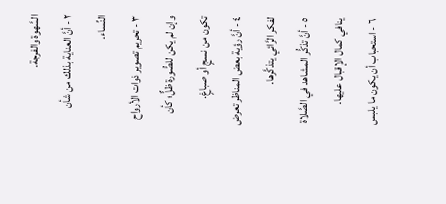السَّهوة والفرجة.
٢ - أنَّ العناية بذلك من شأن النِّساء.
٣ - تحريم تصوير ذوات الأرواح وإن لم يكن للصُّورة ظلٌّ؛ كأن تكون من نسجٍ أو صباغٍ.
٤ - أنَّ رؤية بعض المناظر تعرض لفكر الرَّائي يتذكَّرها.
٥ - أنَّ تذكُّر المشاهد في الصَّلاة ينافي كمال الإقبال عليها.
٦ - استحباب أن يكون ما يلبس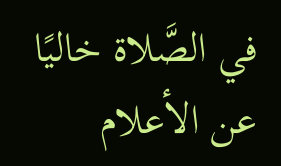في الصَّلاة خاليًا عن الأعلام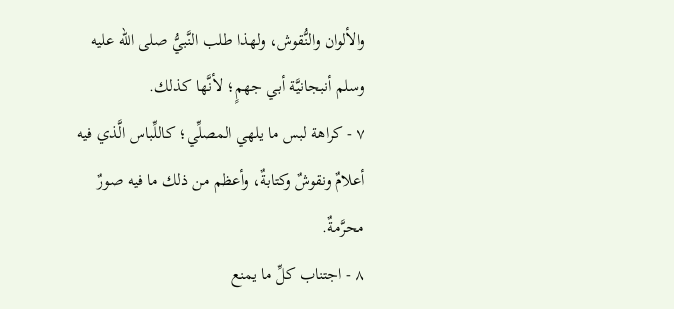والألوان والنُّقوش، ولهذا طلب النَّبيُّ صلى الله عليه وسلم أنبجانيَّة أبي جهمٍ؛ لأنَّها كذلك.
٧ - كراهة لبس ما يلهي المصلِّي؛ كاللِّباس الَّذي فيه أعلامٌ ونقوشٌ وكتابةٌ، وأعظم من ذلك ما فيه صورٌ محرَّمةٌ.
٨ - اجتناب كلِّ ما يمنع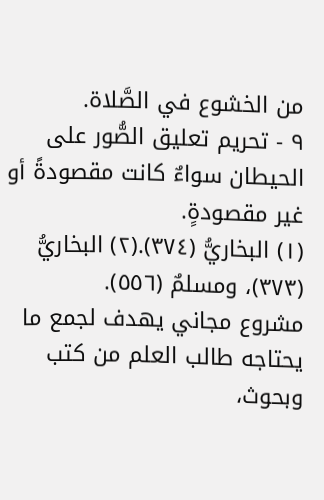من الخشوع في الصَّلاة.
٩ - تحريم تعليق الصُّور على الحيطان سواءٌ كانت مقصودةً أو غير مقصودةٍ.
(١) البخاريُّ (٣٧٤).(٢) البخاريُّ (٣٧٣)، ومسلمٌ (٥٥٦).
مشروع مجاني يهدف لجمع ما يحتاجه طالب العلم من كتب وبحوث،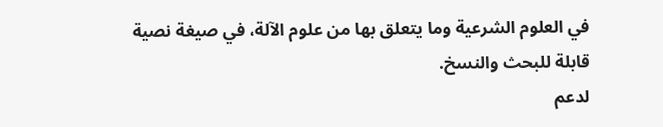في العلوم الشرعية وما يتعلق بها من علوم الآلة، في صيغة نصية قابلة للبحث والنسخ.
لدعم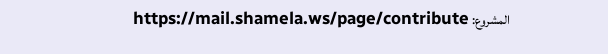المشروع: https://mail.shamela.ws/page/contribute